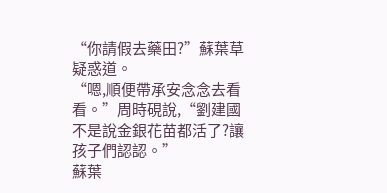“你請假去藥田?”蘇葉草疑惑道。
“嗯,順便帶承安念念去看看。”周時硯說,“劉建國不是說金銀花苗都活了?讓孩子們認認。”
蘇葉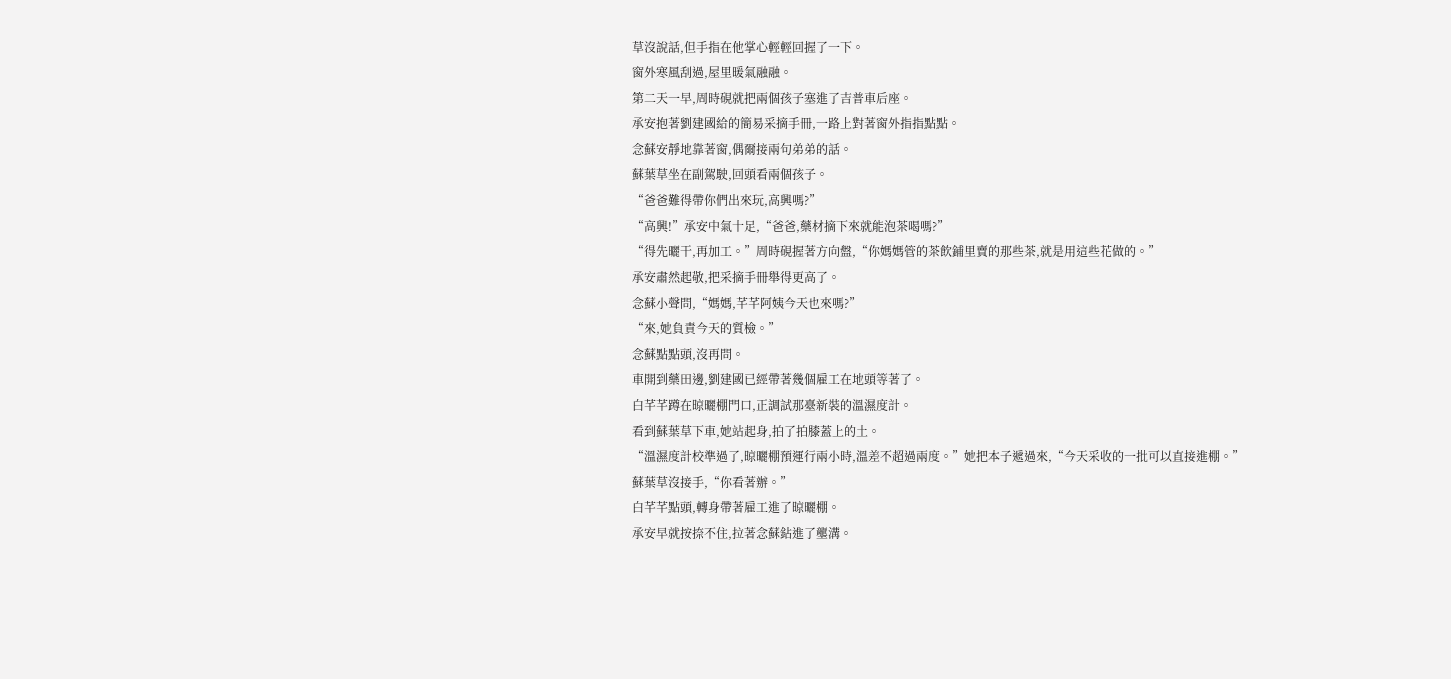草沒說話,但手指在他掌心輕輕回握了一下。
窗外寒風刮過,屋里暖氣融融。
第二天一早,周時硯就把兩個孩子塞進了吉普車后座。
承安抱著劉建國給的簡易采摘手冊,一路上對著窗外指指點點。
念蘇安靜地靠著窗,偶爾接兩句弟弟的話。
蘇葉草坐在副駕駛,回頭看兩個孩子。
“爸爸難得帶你們出來玩,高興嗎?”
“高興!”承安中氣十足,“爸爸,藥材摘下來就能泡茶喝嗎?”
“得先曬干,再加工。”周時硯握著方向盤,“你媽媽管的茶飲鋪里賣的那些茶,就是用這些花做的。”
承安肅然起敬,把采摘手冊舉得更高了。
念蘇小聲問,“媽媽,芊芊阿姨今天也來嗎?”
“來,她負責今天的質檢。”
念蘇點點頭,沒再問。
車開到藥田邊,劉建國已經帶著幾個雇工在地頭等著了。
白芊芊蹲在晾曬棚門口,正調試那臺新裝的溫濕度計。
看到蘇葉草下車,她站起身,拍了拍膝蓋上的土。
“溫濕度計校準過了,晾曬棚預運行兩小時,溫差不超過兩度。”她把本子遞過來,“今天采收的一批可以直接進棚。”
蘇葉草沒接手,“你看著辦。”
白芊芊點頭,轉身帶著雇工進了晾曬棚。
承安早就按捺不住,拉著念蘇鉆進了壟溝。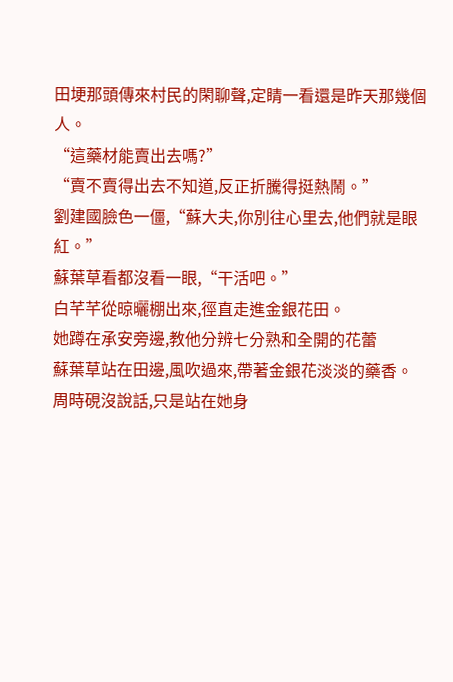田埂那頭傳來村民的閑聊聲,定睛一看還是昨天那幾個人。
“這藥材能賣出去嗎?”
“賣不賣得出去不知道,反正折騰得挺熱鬧。”
劉建國臉色一僵,“蘇大夫,你別往心里去,他們就是眼紅。”
蘇葉草看都沒看一眼,“干活吧。”
白芊芊從晾曬棚出來,徑直走進金銀花田。
她蹲在承安旁邊,教他分辨七分熟和全開的花蕾
蘇葉草站在田邊,風吹過來,帶著金銀花淡淡的藥香。
周時硯沒說話,只是站在她身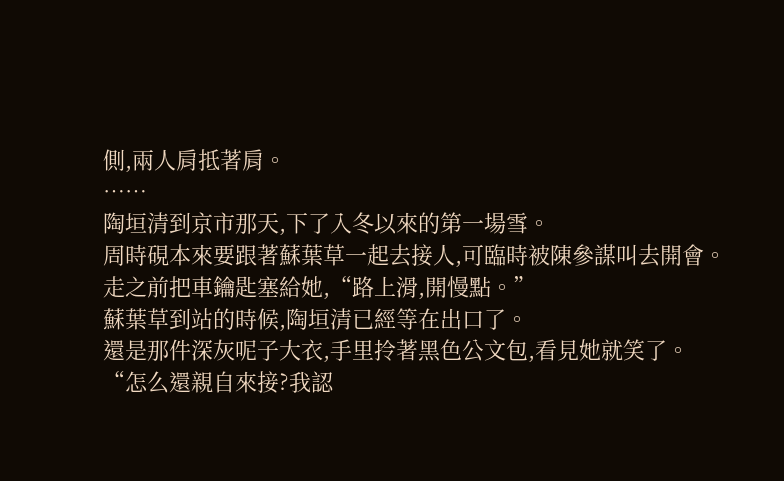側,兩人肩抵著肩。
……
陶垣清到京市那天,下了入冬以來的第一場雪。
周時硯本來要跟著蘇葉草一起去接人,可臨時被陳參謀叫去開會。
走之前把車鑰匙塞給她,“路上滑,開慢點。”
蘇葉草到站的時候,陶垣清已經等在出口了。
還是那件深灰呢子大衣,手里拎著黑色公文包,看見她就笑了。
“怎么還親自來接?我認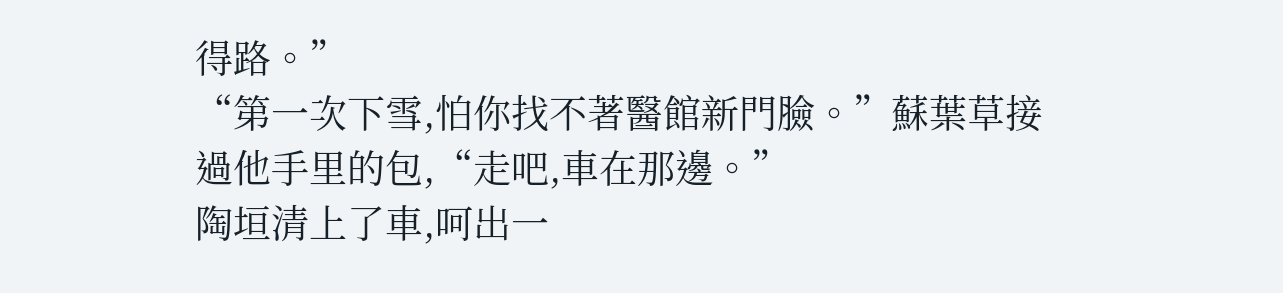得路。”
“第一次下雪,怕你找不著醫館新門臉。”蘇葉草接過他手里的包,“走吧,車在那邊。”
陶垣清上了車,呵出一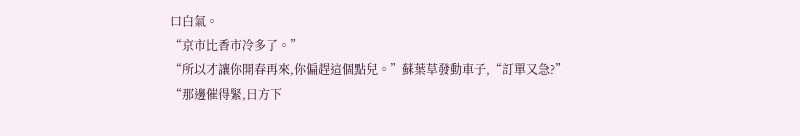口白氣。
“京市比香市冷多了。”
“所以才讓你開春再來,你偏趕這個點兒。”蘇葉草發動車子,“訂單又急?”
“那邊催得緊,日方下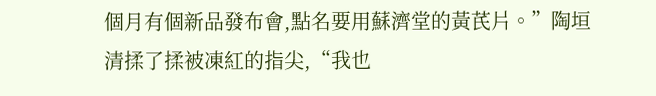個月有個新品發布會,點名要用蘇濟堂的黃芪片。”陶垣清揉了揉被凍紅的指尖,“我也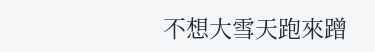不想大雪天跑來蹭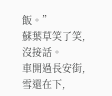飯。”
蘇葉草笑了笑,沒接話。
車開過長安街,雪還在下,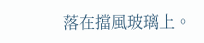落在擋風玻璃上。